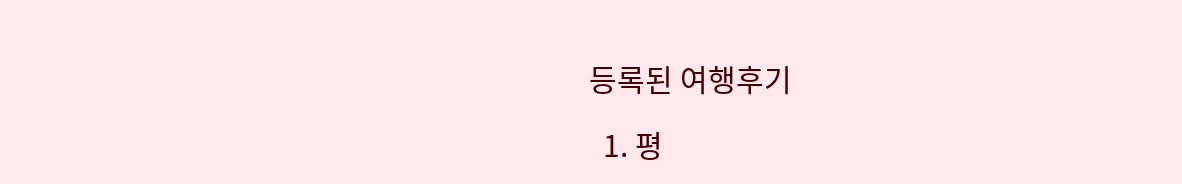등록된 여행후기

  1. 평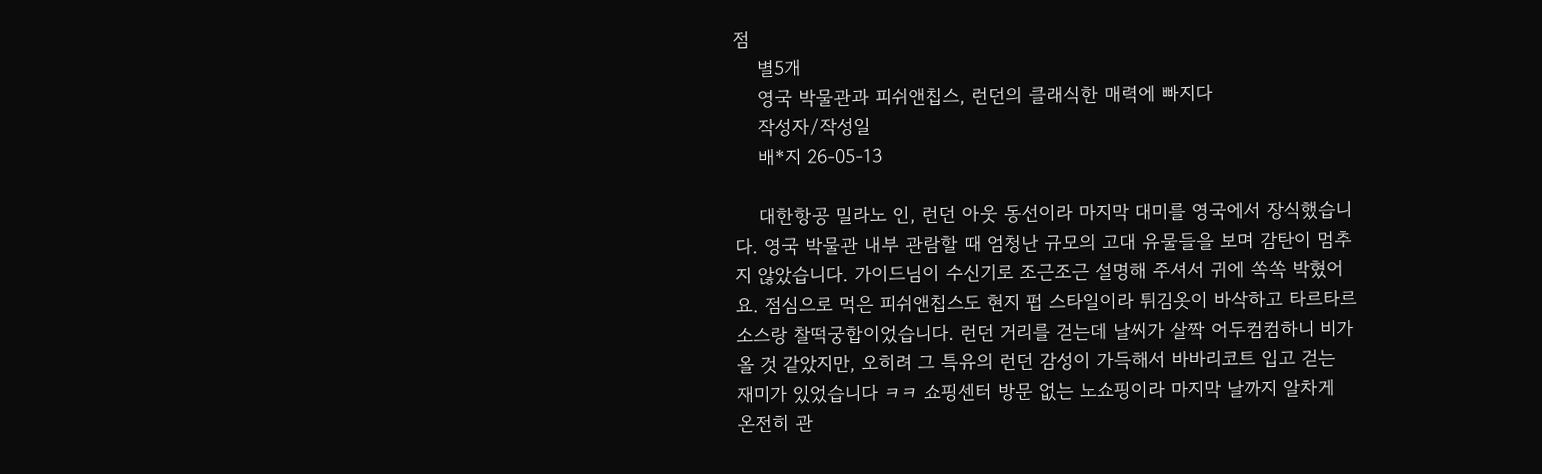점
    별5개
    영국 박물관과 피쉬앤칩스, 런던의 클래식한 매력에 빠지다
    작성자/작성일
    배*지 26-05-13

    대한항공 밀라노 인, 런던 아웃 동선이라 마지막 대미를 영국에서 장식했습니다. 영국 박물관 내부 관람할 때 엄청난 규모의 고대 유물들을 보며 감탄이 멈추지 않았습니다. 가이드님이 수신기로 조근조근 설명해 주셔서 귀에 쏙쏙 박혔어요. 점심으로 먹은 피쉬앤칩스도 현지 펍 스타일이라 튀김옷이 바삭하고 타르타르 소스랑 찰떡궁합이었습니다. 런던 거리를 걷는데 날씨가 살짝 어두컴컴하니 비가 올 것 같았지만, 오히려 그 특유의 런던 감성이 가득해서 바바리코트 입고 걷는 재미가 있었습니다 ㅋㅋ 쇼핑센터 방문 없는 노쇼핑이라 마지막 날까지 알차게 온전히 관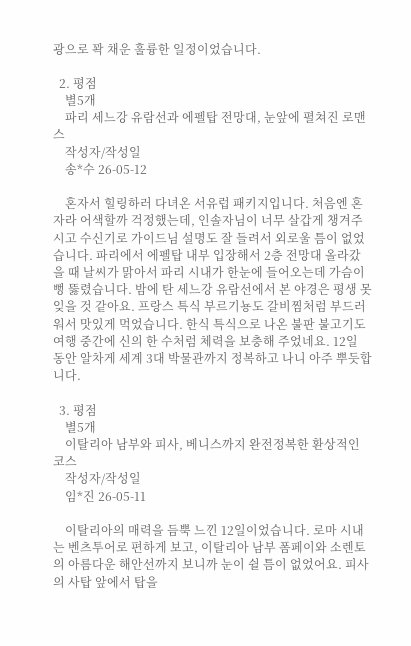광으로 꽉 채운 훌륭한 일정이었습니다.

  2. 평점
    별5개
    파리 세느강 유람선과 에펠탑 전망대, 눈앞에 펼쳐진 로맨스
    작성자/작성일
    송*수 26-05-12

    혼자서 힐링하러 다녀온 서유럽 패키지입니다. 처음엔 혼자라 어색할까 걱정했는데, 인솔자님이 너무 살갑게 챙겨주시고 수신기로 가이드님 설명도 잘 들려서 외로울 틈이 없었습니다. 파리에서 에펠탑 내부 입장해서 2층 전망대 올라갔을 때 날씨가 맑아서 파리 시내가 한눈에 들어오는데 가슴이 뻥 뚫렸습니다. 밤에 탄 세느강 유람선에서 본 야경은 평생 못 잊을 것 같아요. 프랑스 특식 부르기뇽도 갈비찜처럼 부드러워서 맛있게 먹었습니다. 한식 특식으로 나온 불판 불고기도 여행 중간에 신의 한 수처럼 체력을 보충해 주었네요. 12일 동안 알차게 세계 3대 박물관까지 정복하고 나니 아주 뿌듯합니다.

  3. 평점
    별5개
    이탈리아 남부와 피사, 베니스까지 완전정복한 환상적인 코스
    작성자/작성일
    임*진 26-05-11

    이탈리아의 매력을 듬뿍 느낀 12일이었습니다. 로마 시내는 벤츠투어로 편하게 보고, 이탈리아 남부 폼페이와 소렌토의 아름다운 해안선까지 보니까 눈이 쉴 틈이 없었어요. 피사의 사탑 앞에서 탑을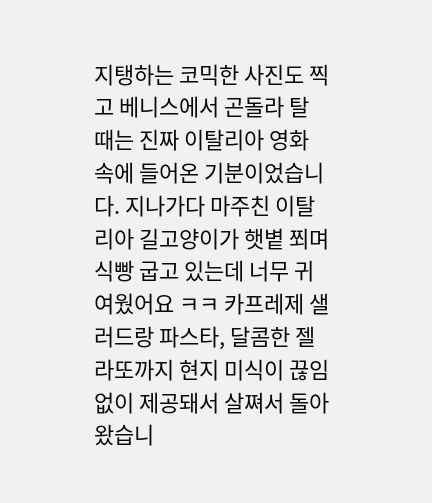지탱하는 코믹한 사진도 찍고 베니스에서 곤돌라 탈 때는 진짜 이탈리아 영화 속에 들어온 기분이었습니다. 지나가다 마주친 이탈리아 길고양이가 햇볕 쬐며 식빵 굽고 있는데 너무 귀여웠어요 ㅋㅋ 카프레제 샐러드랑 파스타, 달콤한 젤라또까지 현지 미식이 끊임없이 제공돼서 살쪄서 돌아왔습니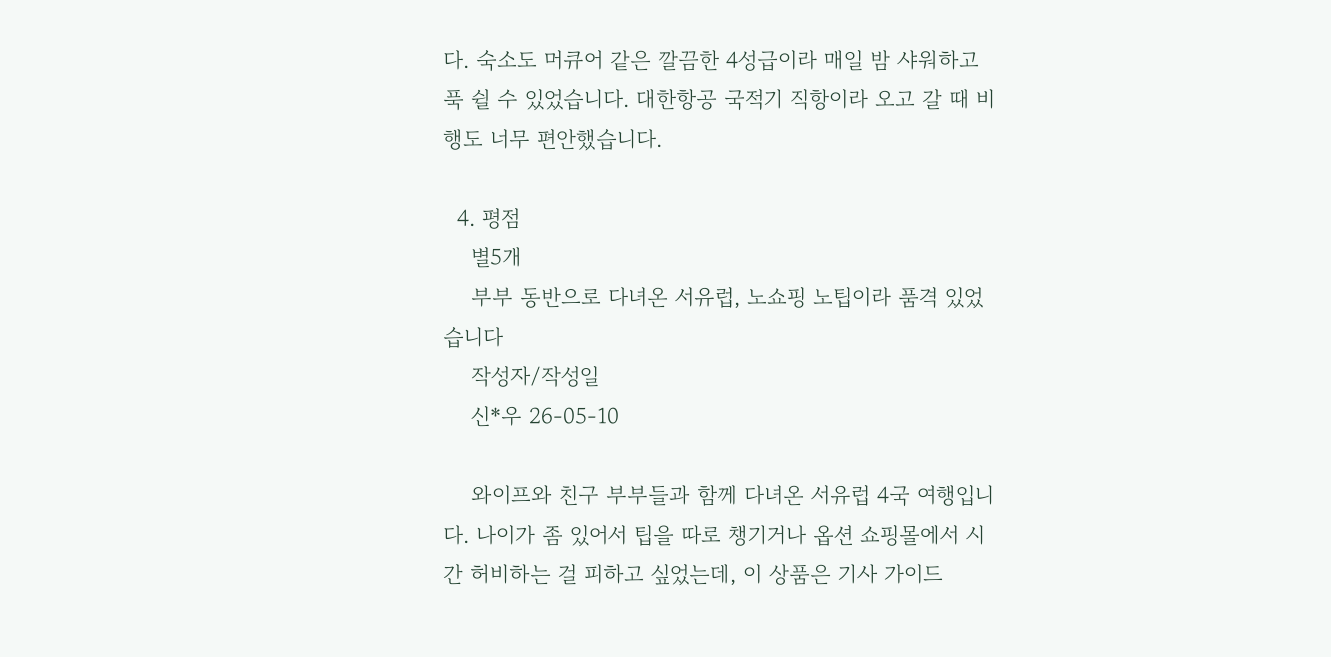다. 숙소도 머큐어 같은 깔끔한 4성급이라 매일 밤 샤워하고 푹 쉴 수 있었습니다. 대한항공 국적기 직항이라 오고 갈 때 비행도 너무 편안했습니다.

  4. 평점
    별5개
    부부 동반으로 다녀온 서유럽, 노쇼핑 노팁이라 품격 있었습니다
    작성자/작성일
    신*우 26-05-10

    와이프와 친구 부부들과 함께 다녀온 서유럽 4국 여행입니다. 나이가 좀 있어서 팁을 따로 챙기거나 옵션 쇼핑몰에서 시간 허비하는 걸 피하고 싶었는데, 이 상품은 기사 가이드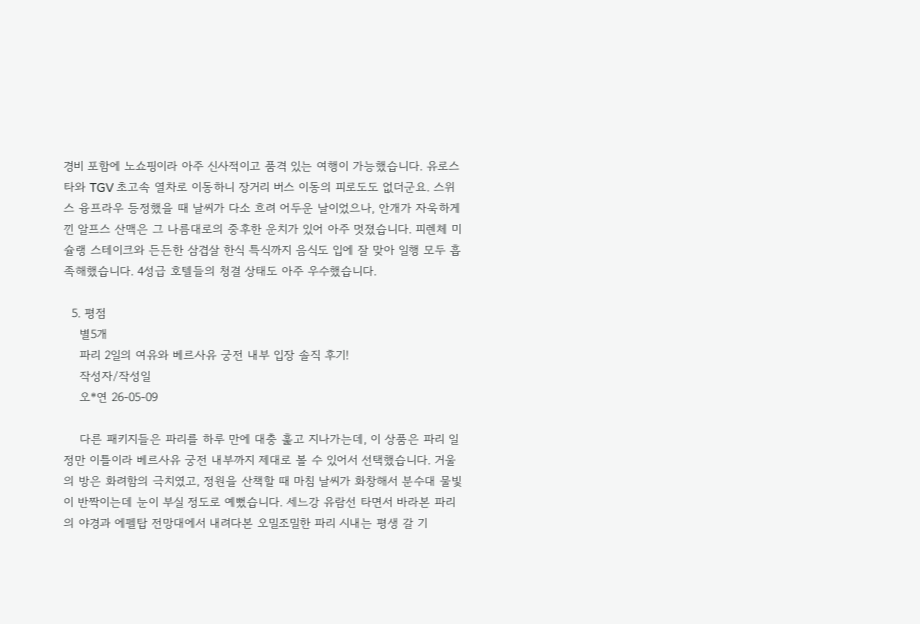경비 포함에 노쇼핑이라 아주 신사적이고 품격 있는 여행이 가능했습니다. 유로스타와 TGV 초고속 열차로 이동하니 장거리 버스 이동의 피로도도 없더군요. 스위스 융프라우 등정했을 때 날씨가 다소 흐려 어두운 날이었으나, 안개가 자욱하게 낀 알프스 산맥은 그 나름대로의 중후한 운치가 있어 아주 멋졌습니다. 피렌체 미슐랭 스테이크와 든든한 삼겹살 한식 특식까지 음식도 입에 잘 맞아 일행 모두 흡족해했습니다. 4성급 호텔들의 청결 상태도 아주 우수했습니다.

  5. 평점
    별5개
    파리 2일의 여유와 베르사유 궁전 내부 입장 솔직 후기!
    작성자/작성일
    오*연 26-05-09

    다른 패키지들은 파리를 하루 만에 대충 훑고 지나가는데, 이 상품은 파리 일정만 이틀이라 베르사유 궁전 내부까지 제대로 볼 수 있어서 선택했습니다. 거울의 방은 화려함의 극치였고, 정원을 산책할 때 마침 날씨가 화창해서 분수대 물빛이 반짝이는데 눈이 부실 정도로 예뻤습니다. 세느강 유람선 타면서 바라본 파리의 야경과 에펠탑 전망대에서 내려다본 오밀조밀한 파리 시내는 평생 갈 기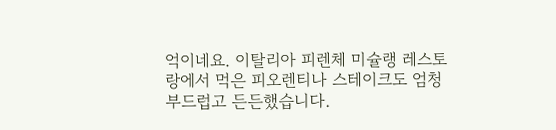억이네요. 이탈리아 피렌체 미슐랭 레스토랑에서 먹은 피오렌티나 스테이크도 엄청 부드럽고 든든했습니다.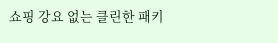쇼핑 강요 없는 클린한 패키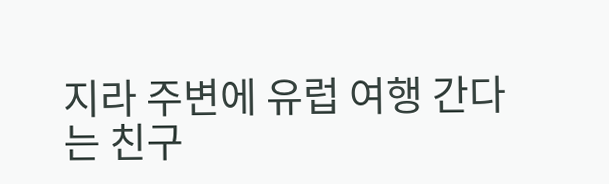지라 주변에 유럽 여행 간다는 친구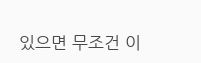있으면 무조건 이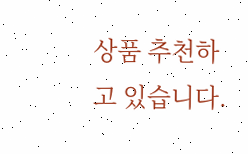상품 추천하고 있습니다.